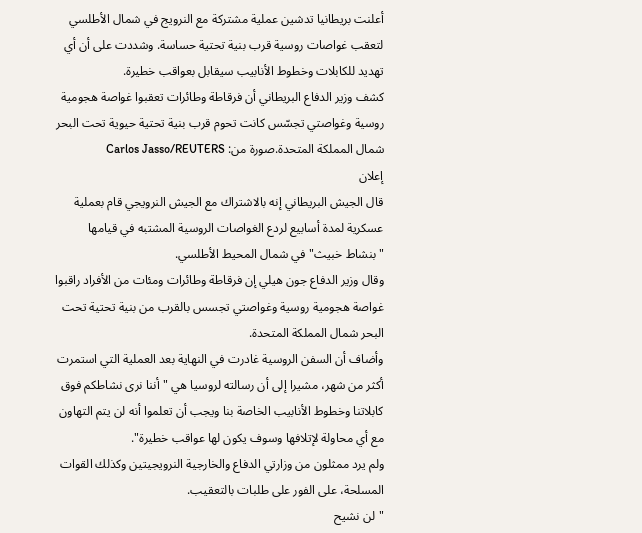أعلنت بريطانيا تدشين عملية مشتركة مع النرويج في شمال الأطلسي لتعقب غواصات روسية قرب بنية تحتية حساسة. وشددت على أن أي تهديد للكابلات وخطوط الأنابيب سيقابل بعواقب خطيرة.
كشف وزير الدفاع البريطاني أن فرقاطة وطائرات تعقبوا غواصة هجومية روسية وغواصتي تجسّس كانت تحوم قرب بنية تحتية حيوية تحت البحر شمال المملكة المتحدة.صورة من: Carlos Jasso/REUTERS
إعلان
قال الجيش البريطاني إنه بالاشتراك مع الجيش النرويجي قام بعملية عسكرية لمدة أسابيع لردع الغواصات الروسية المشتبه في قيامها "بنشاط خبيث" في شمال المحيط الأطلسي.
وقال وزير الدفاع جون هيلي إن فرقاطة وطائرات ومئات من الأفراد راقبوا غواصة هجومية روسية وغواصتي تجسس بالقرب من بنية تحتية تحت البحر شمال المملكة المتحدة.
وأضاف أن السفن الروسية غادرت في النهاية بعد العملية التي استمرت أكثر من شهر، مشيرا إلى أن رسالته لروسيا هي "أننا نرى نشاطكم فوق كابلاتنا وخطوط الأنابيب الخاصة بنا ويجب أن تعلموا أنه لن يتم التهاون مع أي محاولة لإتلافها وسوف يكون لها عواقب خطيرة".
ولم يرد ممثلون من وزارتي الدفاع والخارجية النرويجيتين وكذلك القوات المسلحة، على الفور على طلبات بالتعقيب.
"لن نشيح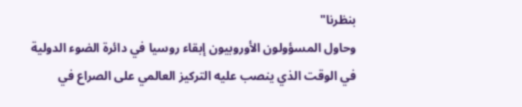بنظرنا"
وحاول المسؤولون الأوروبيون إبقاء روسيا في دائرة الضوء الدولية في الوقت الذي ينصب عليه التركيز العالمي على الصراع في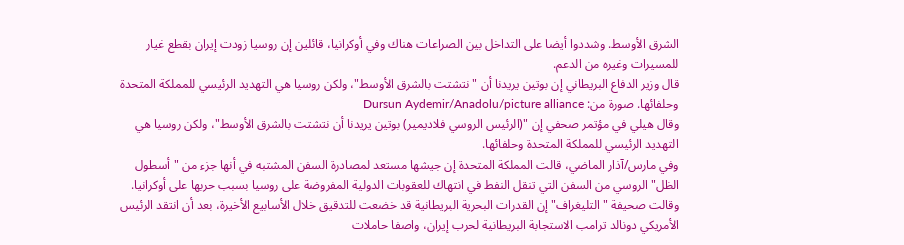الشرق الأوسط. وشددوا أيضا على التداخل بين الصراعات هناك وفي أوكرانيا، قائلين إن روسيا زودت إيران بقطع غيار للمسيرات وغيره من الدعم.
قال وزير الدفاع البريطاني إن بوتين يريدنا أن "نتشتت بالشرق الأوسط"، ولكن روسيا هي التهديد الرئيسي للمملكة المتحدة وحلفائها. صورة من: Dursun Aydemir/Anadolu/picture alliance
وقال هيلي في مؤتمر صحفي إن "(الرئيس الروسي فلاديمير) بوتين يريدنا أن نتشتت بالشرق الأوسط"، ولكن روسيا هي التهديد الرئيسي للمملكة المتحدة وحلفائها.
وفي مارس/آذار الماضي، قالت المملكة المتحدة إن جيشها مستعد لمصادرة السفن المشتبه في أنها جزء من "أسطول الظل" الروسي من السفن التي تنقل النفط في انتهاك للعقوبات الدولية المفروضة على روسيا بسبب حربها على أوكرانيا.
وقالت صحيفة "التليغراف" إن القدرات البحرية البريطانية قد خضعت للتدقيق خلال الأسابيع الأخيرة، بعد أن انتقد الرئيس الأمريكي دونالد ترامب الاستجابة البريطانية لحرب إيران، واصفا حاملات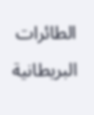الطائرات البريطانية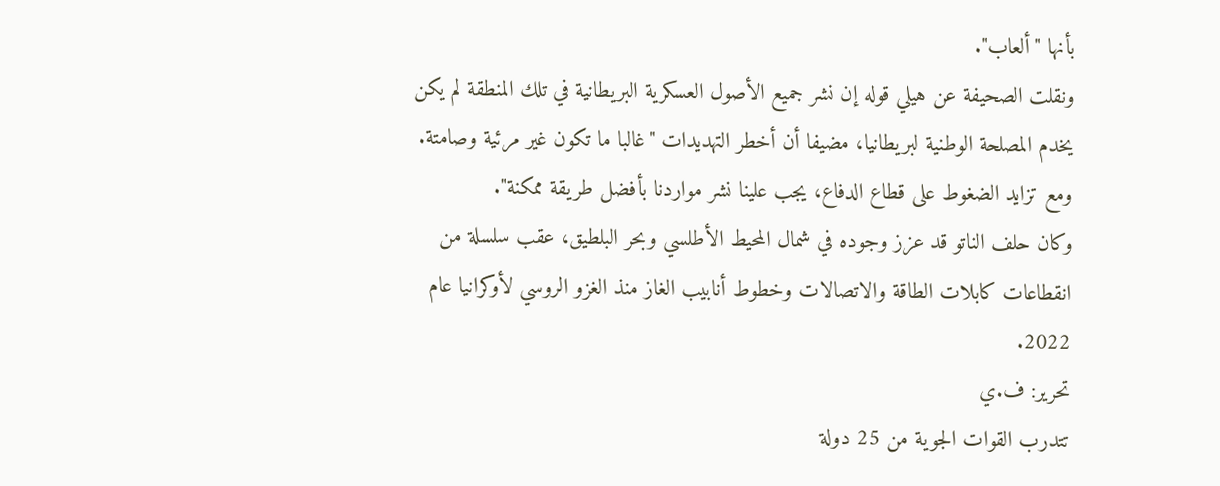بأنها "ألعاب".
ونقلت الصحيفة عن هيلي قوله إن نشر جميع الأصول العسكرية البريطانية في تلك المنطقة لم يكن يخدم المصلحة الوطنية لبريطانيا، مضيفا أن أخطر التهديدات "غالبا ما تكون غير مرئية وصامتة. ومع تزايد الضغوط على قطاع الدفاع، يجب علينا نشر مواردنا بأفضل طريقة ممكنة".
وكان حلف الناتو قد عزز وجوده في شمال المحيط الأطلسي وبحر البلطيق، عقب سلسلة من انقطاعات كابلات الطاقة والاتصالات وخطوط أنابيب الغاز منذ الغزو الروسي لأوكرانيا عام 2022.
تحرير: ف.ي
تتدرب القوات الجوية من 25 دولة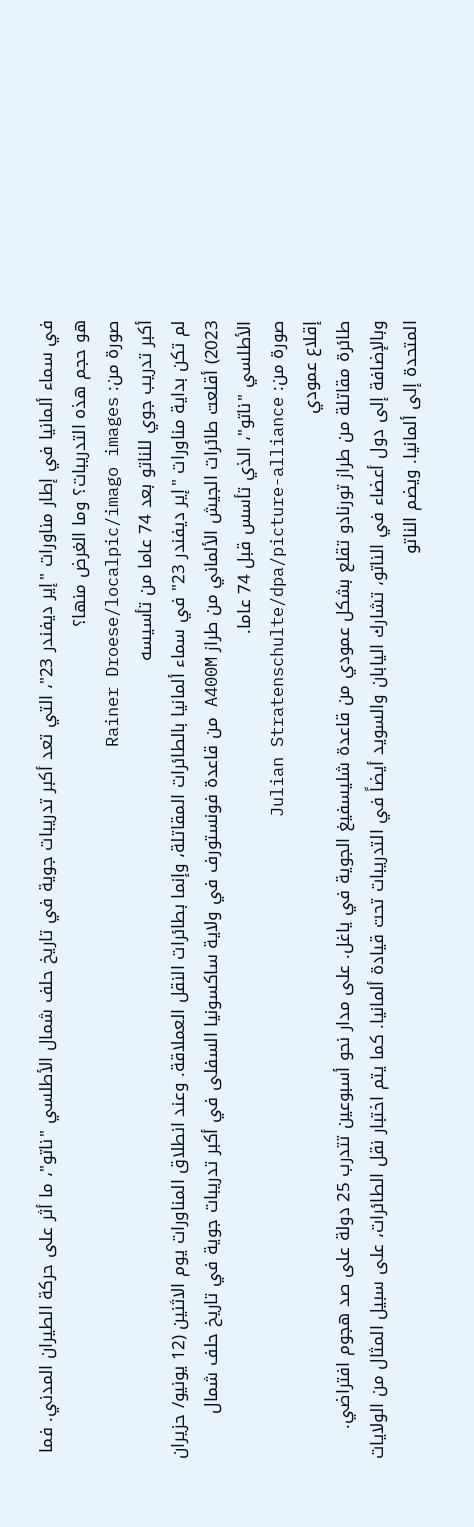في سماء ألمانيا في إطار مناورات "إير ديفندر 23"، التي تعد أكبر تدريبات جوية في تاريخ حلف شمال الأطلسي "ناتو"، ما أثر على حركة الطيران المدني. فما هو حجم هذه التدريبات؟ وما الغرض منها؟
صورة من: Rainer Droese/localpic/imago images
أكبر تدريب جوي للناتو بعد 74 عاما من تأسيسه
لم تكن بداية مناورات "إير ديفندر 23" في سماء ألمانيا بالطائرات المقاتلة، وإنما بطائرات النقل العملاقة. وعند انطلاق المناورات يوم الاثنين (12 يونيو/ حزيران 2023) أقلعت طائرات الجيش الألماني من طراز A400M من قاعدة فونستورف في ولاية ساكسونيا السفلى في أكبر تدريبات جوية في تاريخ حلف شمال الأطلسي "ناتو"، الذي تأسس قبل 74 عاما.
صورة من: Julian Stratenschulte/dpa/picture-alliance
إقلاع عمودي
طائرة مقاتلة من طراز تورنادو تقلع بشكل عمودي من قاعدة شليسفيغ الجوية في ياغل. على مدار نحو أسبوعين تتدرب 25 دولة على صد هجوم افتراضي. وبالإضافة إلى دول أعضاء في الناتو، تشارك اليابان والسويد أيضاً في التدريبات تحت قيادة ألمانيا. كما يتم اختبار نقل الطائرات، على سبيل المثال من الولايات المتحدة إلى ألمانيا. ويضم الناتو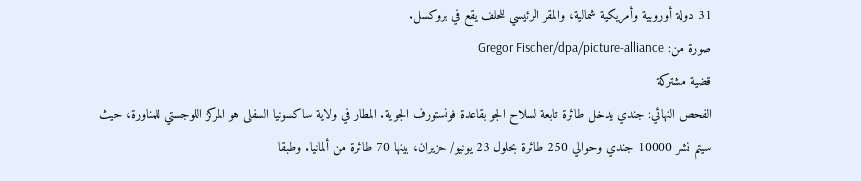31 دولة أوروبية وأمريكية شمالية، والمقر الرئيسي للحلف يقع في بروكسل.
صورة من: Gregor Fischer/dpa/picture-alliance
قضية مشتركة
الفحص النهائي: جندي يدخل طائرة تابعة لسلاح الجو بقاعدة فونستورف الجوية. المطار في ولاية ساكسونيا السفلى هو المركز اللوجستي للمناورة، حيث سيتم نشر 10000 جندي وحوالي 250 طائرة بحلول 23 يونيو/ حزيران، بينها 70 طائرة من ألمانيا. وطبقا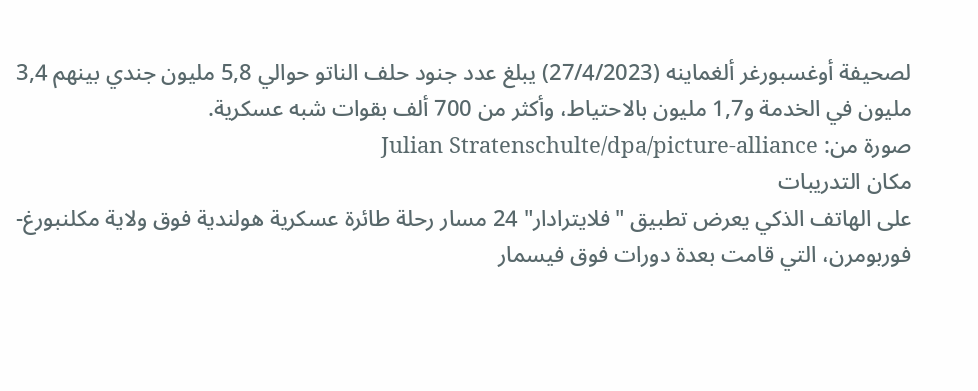لصحيفة أوغسبورغر ألغماينه (27/4/2023) يبلغ عدد جنود حلف الناتو حوالي 5,8 مليون جندي بينهم 3,4 مليون في الخدمة و1,7 مليون بالاحتياط، وأكثر من 700 ألف بقوات شبه عسكرية.
صورة من: Julian Stratenschulte/dpa/picture-alliance
مكان التدريبات
على الهاتف الذكي يعرض تطبيق "فلايترادار" 24 مسار رحلة طائرة عسكرية هولندية فوق ولاية مكلنبورغ-فوربومرن، التي قامت بعدة دورات فوق فيسمار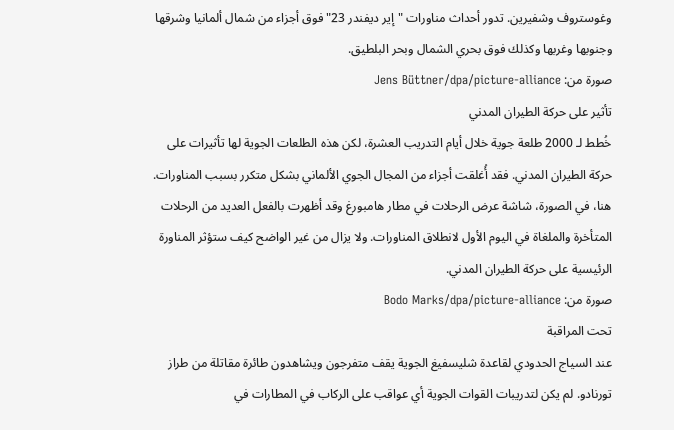وغوستروف وشفيرين. تدور أحداث مناورات "إير ديفندر 23" فوق أجزاء من شمال ألمانيا وشرقها وجنوبها وغربها وكذلك فوق بحري الشمال وبحر البلطيق.
صورة من: Jens Büttner/dpa/picture-alliance
تأثير على حركة الطيران المدني
خُطط لـ 2000 طلعة جوية خلال أيام التدريب العشرة، لكن هذه الطلعات الجوية لها تأثيرات على حركة الطيران المدني. فقد أُغلقت أجزاء من المجال الجوي الألماني بشكل متكرر بسبب المناورات. هنا، في الصورة، شاشة عرض الرحلات في مطار هامبورغ وقد أظهرت بالفعل العديد من الرحلات المتأخرة والملغاة في اليوم الأول لانطلاق المناورات. ولا يزال من غير الواضح كيف ستؤثر المناورة الرئيسية على حركة الطيران المدني.
صورة من: Bodo Marks/dpa/picture-alliance
تحت المراقبة
عند السياج الحدودي لقاعدة شليسفيغ الجوية يقف متفرجون ويشاهدون طائرة مقاتلة من طراز تورنادو. لم يكن لتدريبات القوات الجوية أي عواقب على الركاب في المطارات في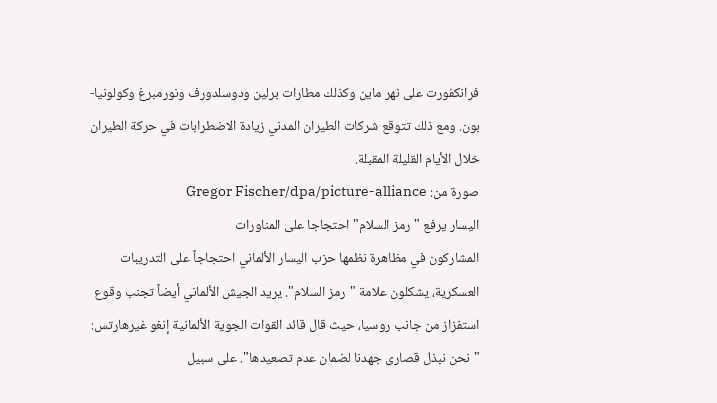فرانكفورت على نهر ماين وكذلك مطارات برلين ودوسلدورف ونورمبرغ وكولونيا- بون. ومع ذلك تتوقع شركات الطيران المدني زيادة الاضطرابات في حركة الطيران خلال الأيام القليلة المقبلة.
صورة من: Gregor Fischer/dpa/picture-alliance
اليسار يرفع "رمز السلام" احتجاجا على المناورات
المشاركون في مظاهرة نظمها حزب اليسار الألماني احتجاجاً على التدريبات العسكرية، يشكلون علامة "رمز السلام". يريد الجيش الألماني أيضاً تجنب وقوع استفزاز من جانب روسيا، حيث قال قائد القوات الجوية الألمانية إنغو غيرهارتس: "نحن نبذل قصارى جهدنا لضمان عدم تصعيدها". على سبيل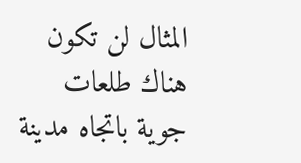المثال لن تكون هناك طلعات جوية باتجاه مدينة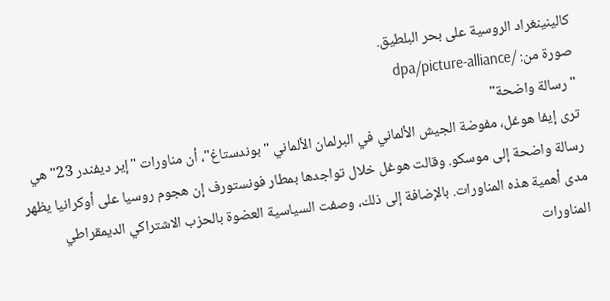كالينينغراد الروسية على بحر البلطيق.
صورة من: /dpa/picture-alliance
"رسالة واضحة"
ترى إيفا هوغل، مفوضة الجيش الألماني في البرلمان الألماني "بوندستاغ"، أن مناورات "إير ديفندر 23" هي رسالة واضحة إلى موسكو. وقالت هوغل خلال تواجدها بمطار فونستورف إن هجوم روسيا على أوكرانيا يظهر مدى أهمية هذه المناورات. بالإضافة إلى ذلك، وصفت السياسية العضوة بالحزب الاشتراكي الديمقراطي المناورات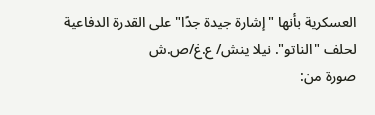العسكرية بأنها "إشارة جيدة جدًا" على القدرة الدفاعية لحلف "الناتو". نيلا ينش/ ع.غ/ص.ش
صورة من: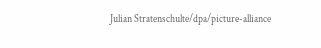Julian Stratenschulte/dpa/picture-alliance